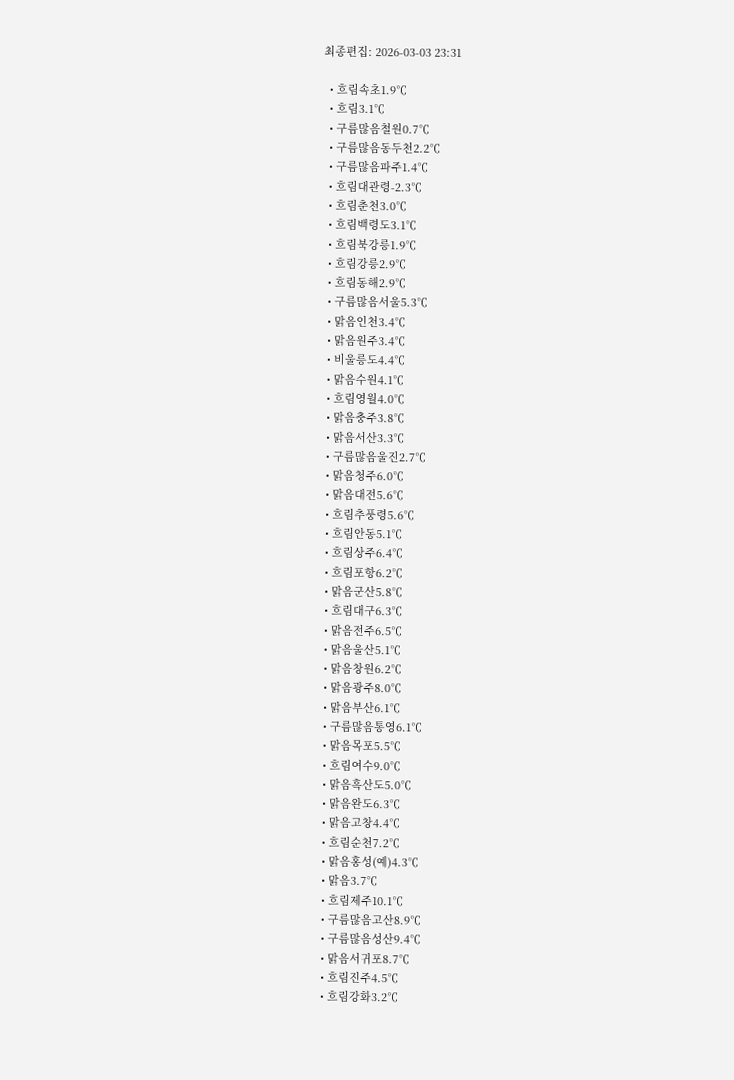최종편집: 2026-03-03 23:31

  • 흐림속초1.9℃
  • 흐림3.1℃
  • 구름많음철원0.7℃
  • 구름많음동두천2.2℃
  • 구름많음파주1.4℃
  • 흐림대관령-2.3℃
  • 흐림춘천3.0℃
  • 흐림백령도3.1℃
  • 흐림북강릉1.9℃
  • 흐림강릉2.9℃
  • 흐림동해2.9℃
  • 구름많음서울5.3℃
  • 맑음인천3.4℃
  • 맑음원주3.4℃
  • 비울릉도4.4℃
  • 맑음수원4.1℃
  • 흐림영월4.0℃
  • 맑음충주3.8℃
  • 맑음서산3.3℃
  • 구름많음울진2.7℃
  • 맑음청주6.0℃
  • 맑음대전5.6℃
  • 흐림추풍령5.6℃
  • 흐림안동5.1℃
  • 흐림상주6.4℃
  • 흐림포항6.2℃
  • 맑음군산5.8℃
  • 흐림대구6.3℃
  • 맑음전주6.5℃
  • 맑음울산5.1℃
  • 맑음창원6.2℃
  • 맑음광주8.0℃
  • 맑음부산6.1℃
  • 구름많음통영6.1℃
  • 맑음목포5.5℃
  • 흐림여수9.0℃
  • 맑음흑산도5.0℃
  • 맑음완도6.3℃
  • 맑음고창4.4℃
  • 흐림순천7.2℃
  • 맑음홍성(예)4.3℃
  • 맑음3.7℃
  • 흐림제주10.1℃
  • 구름많음고산8.9℃
  • 구름많음성산9.4℃
  • 맑음서귀포8.7℃
  • 흐림진주4.5℃
  • 흐림강화3.2℃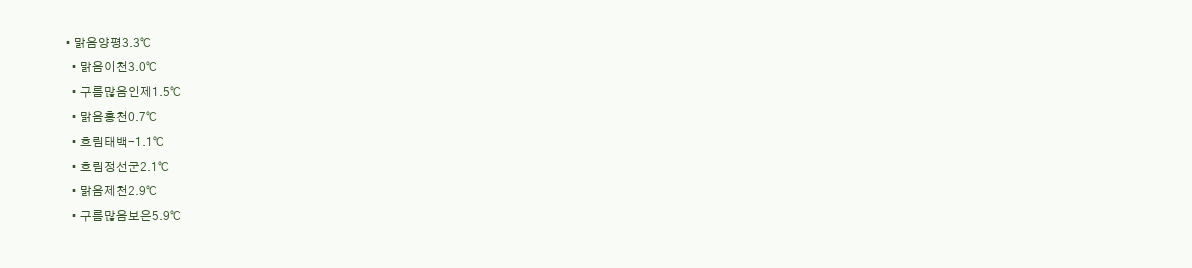• 맑음양평3.3℃
  • 맑음이천3.0℃
  • 구름많음인제1.5℃
  • 맑음홍천0.7℃
  • 흐림태백-1.1℃
  • 흐림정선군2.1℃
  • 맑음제천2.9℃
  • 구름많음보은5.9℃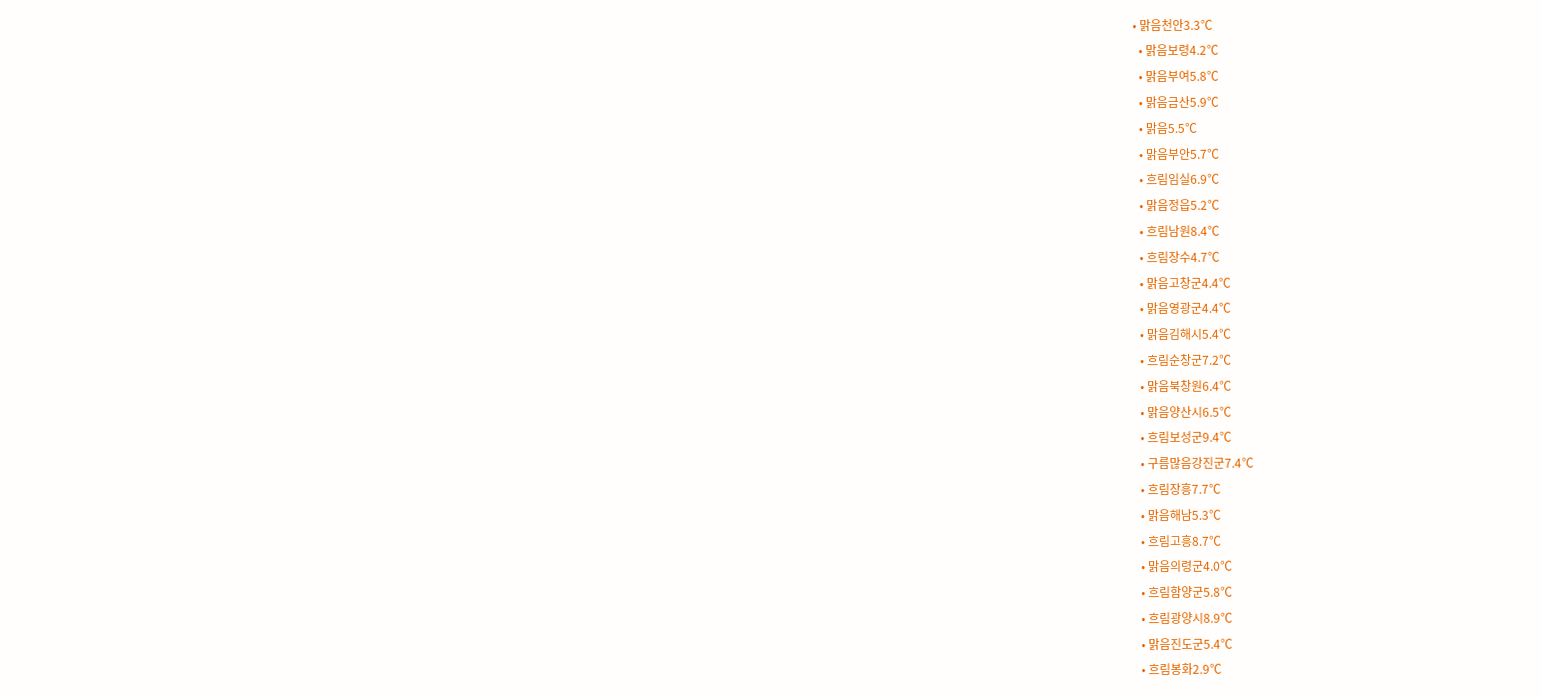• 맑음천안3.3℃
  • 맑음보령4.2℃
  • 맑음부여5.8℃
  • 맑음금산5.9℃
  • 맑음5.5℃
  • 맑음부안5.7℃
  • 흐림임실6.9℃
  • 맑음정읍5.2℃
  • 흐림남원8.4℃
  • 흐림장수4.7℃
  • 맑음고창군4.4℃
  • 맑음영광군4.4℃
  • 맑음김해시5.4℃
  • 흐림순창군7.2℃
  • 맑음북창원6.4℃
  • 맑음양산시6.5℃
  • 흐림보성군9.4℃
  • 구름많음강진군7.4℃
  • 흐림장흥7.7℃
  • 맑음해남5.3℃
  • 흐림고흥8.7℃
  • 맑음의령군4.0℃
  • 흐림함양군5.8℃
  • 흐림광양시8.9℃
  • 맑음진도군5.4℃
  • 흐림봉화2.9℃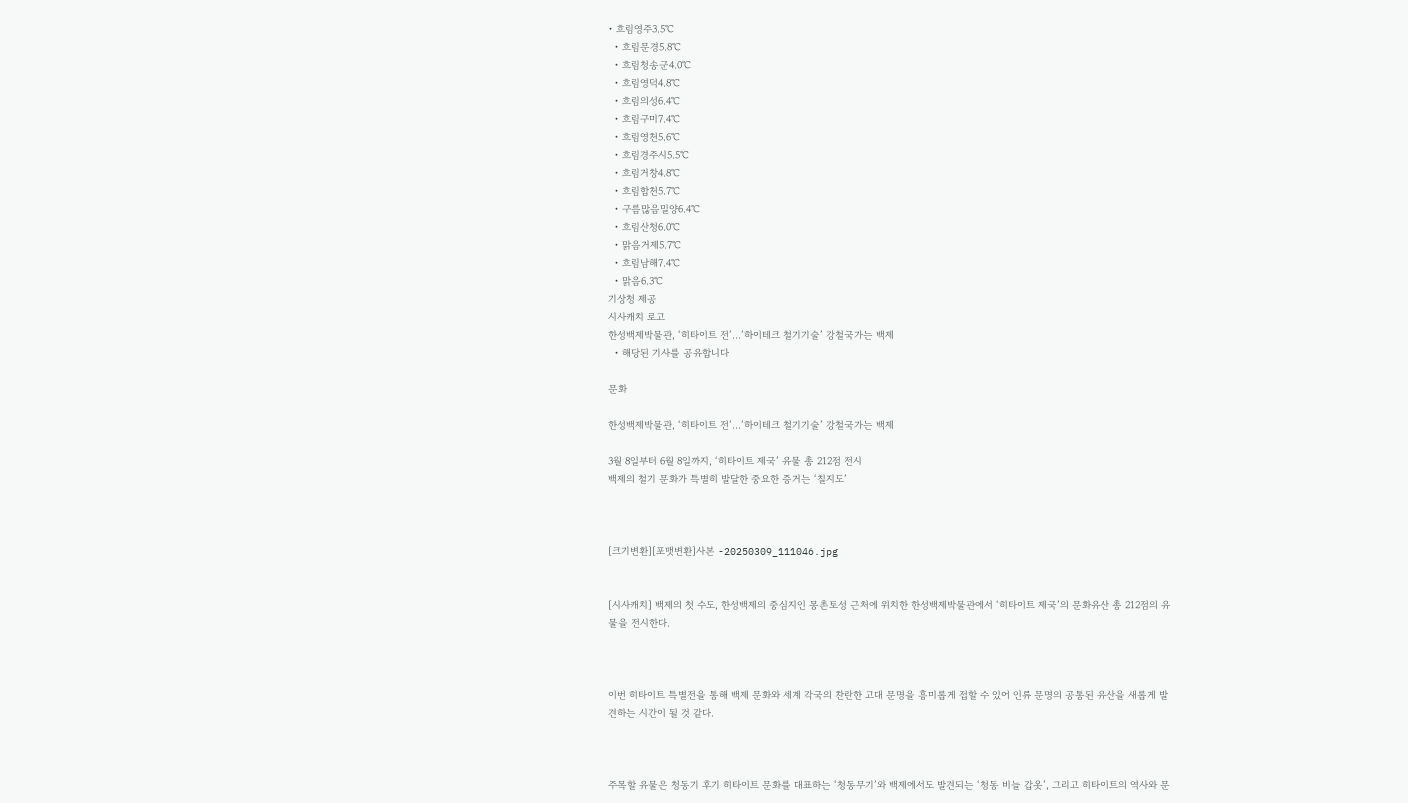• 흐림영주3.5℃
  • 흐림문경5.8℃
  • 흐림청송군4.0℃
  • 흐림영덕4.8℃
  • 흐림의성6.4℃
  • 흐림구미7.4℃
  • 흐림영천5.6℃
  • 흐림경주시5.5℃
  • 흐림거창4.8℃
  • 흐림합천5.7℃
  • 구름많음밀양6.4℃
  • 흐림산청6.0℃
  • 맑음거제5.7℃
  • 흐림남해7.4℃
  • 맑음6.3℃
기상청 제공
시사캐치 로고
한성백제박물관, ‘히타이트 전’…’하이테크 철기기술’ 강철국가는 백제
  • 해당된 기사를 공유합니다

문화

한성백제박물관, ‘히타이트 전’…’하이테크 철기기술’ 강철국가는 백제

3월 8일부터 6월 8일까지, ‘히타이트 제국’ 유물 총 212점 전시
백제의 철기 문화가 특별히 발달한 중요한 증거는 ‘칠지도’



[크기변환][포맷변환]사본 -20250309_111046.jpg


[시사캐치] 백제의 첫 수도, 한성백제의 중심지인 몽촌토성 근처에 위치한 한성백제박물관에서 ‘히타이트 제국’의 문화유산 총 212점의 유물을 전시한다.



이번 히타이트 특별전을 통해 백제 문화와 세계 각국의 찬란한 고대 문명을 흥미롭게 접할 수 있어 인류 문명의 공통된 유산을 새롭게 발견하는 시간이 될 것 같다.



주목할 유물은 청동기 후기 히타이트 문화를 대표하는 ‘청동무기’와 백제에서도 발견되는 ‘청동 비늘 갑옷’, 그리고 히타이트의 역사와 문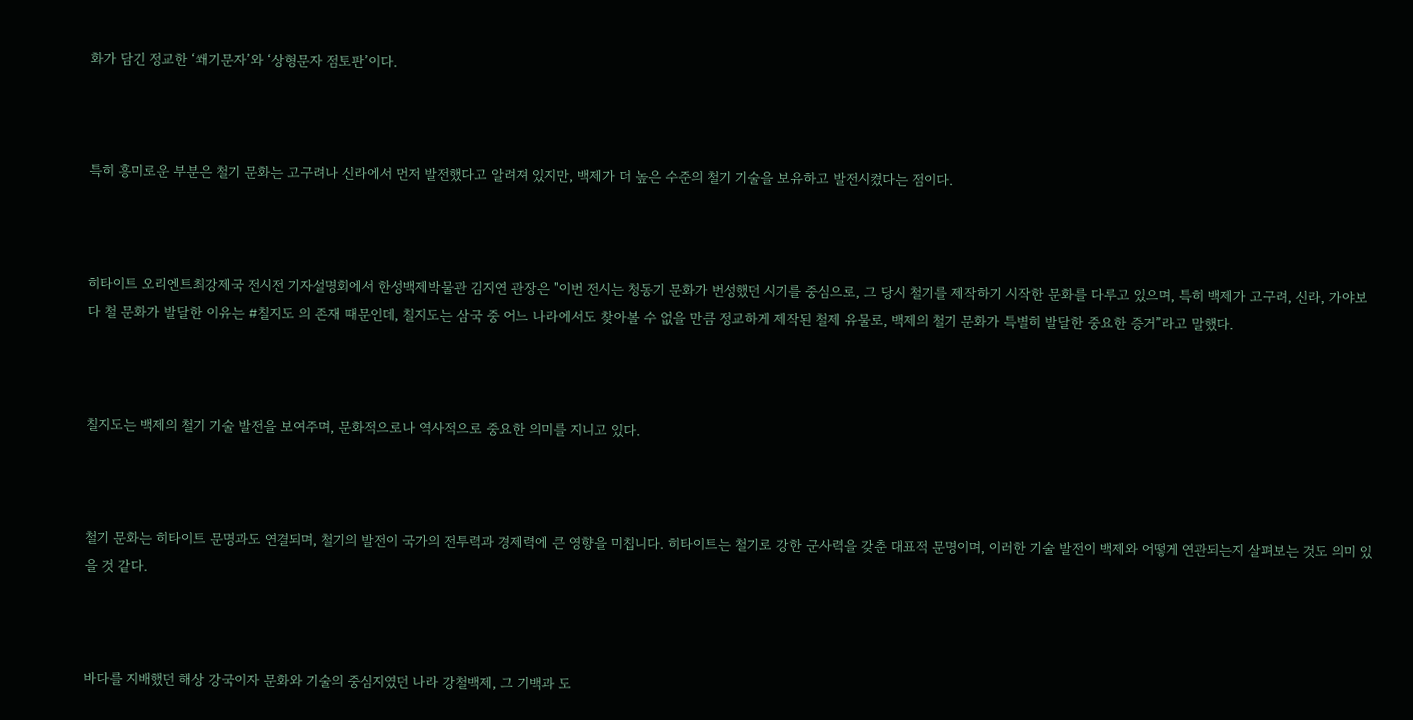화가 담긴 정교한 ‘쐐기문자’와 ‘상형문자 점토판’이다.



특히 흥미로운 부분은 철기 문화는 고구려나 신라에서 먼저 발전했다고 알려져 있지만, 백제가 더 높은 수준의 철기 기술을 보유하고 발전시켰다는 점이다.



히타이트 오리엔트최강제국 전시전 기자설명회에서 한성백제박물관 김지연 관장은 "이번 전시는 청동기 문화가 번성했던 시기를 중심으로, 그 당시 철기를 제작하기 시작한 문화를 다루고 있으며, 특히 백제가 고구려, 신라, 가야보다 철 문화가 발달한 이유는 #칠지도 의 존재 때문인데, 칠지도는 삼국 중 어느 나라에서도 찾아볼 수 없을 만큼 정교하게 제작된 철제 유물로, 백제의 철기 문화가 특별히 발달한 중요한 증거”라고 말했다.



칠지도는 백제의 철기 기술 발전을 보여주며, 문화적으로나 역사적으로 중요한 의미를 지니고 있다.



철기 문화는 히타이트 문명과도 연결되며, 철기의 발전이 국가의 전투력과 경제력에 큰 영향을 미칩니다. 히타이트는 철기로 강한 군사력을 갖춘 대표적 문명이며, 이러한 기술 발전이 백제와 어떻게 연관되는지 살펴보는 것도 의미 있을 것 같다.



바다를 지배했던 해상 강국이자 문화와 기술의 중심지였던 나라 강철백제, 그 기백과 도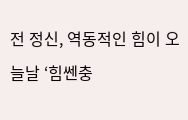전 정신, 역동적인 힘이 오늘날 ‘힘쎈충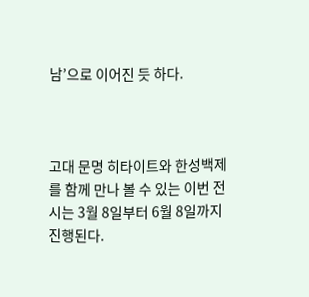남’으로 이어진 듯 하다.



고대 문명 히타이트와 한성백제를 함께 만나 볼 수 있는 이번 전시는 3월 8일부터 6월 8일까지 진행된다.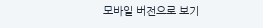모바일 버전으로 보기